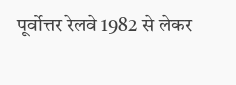पूर्वोत्तर रेलवे 1982 से लेकर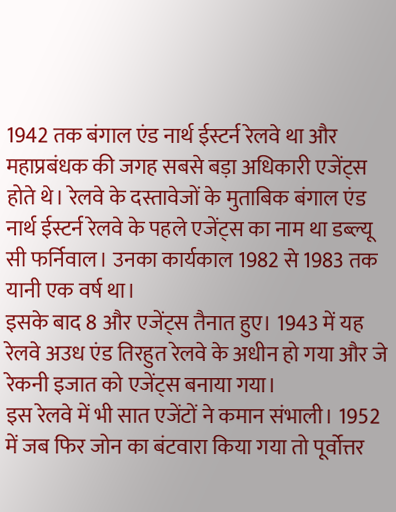1942 तक बंगाल एंड नार्थ ईस्टर्न रेलवे था और महाप्रबंधक की जगह सबसे बड़ा अधिकारी एजेंट्स होते थे। रेलवे के दस्तावेजों के मुताबिक बंगाल एंड नार्थ ईस्टर्न रेलवे के पहले एजेंट्स का नाम था डब्ल्यू सी फर्निवाल। उनका कार्यकाल 1982 से 1983 तक यानी एक वर्ष था।
इसके बाद 8 और एजेंट्स तैनात हुए। 1943 में यह रेलवे अउध एंड तिरहुत रेलवे के अधीन हो गया और जे रेकनी इजात को एजेंट्स बनाया गया।
इस रेलवे में भी सात एजेंटों ने कमान संभाली। 1952 में जब फिर जोन का बंटवारा किया गया तो पूर्वोत्तर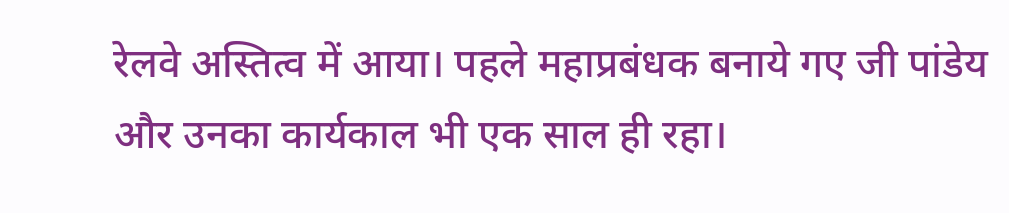रेलवे अस्तित्व में आया। पहले महाप्रबंधक बनाये गए जी पांडेय और उनका कार्यकाल भी एक साल ही रहा।